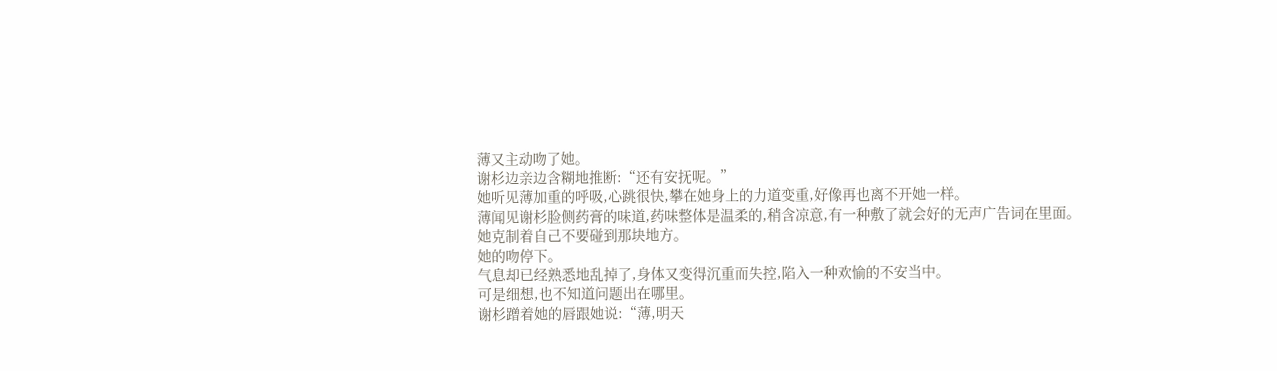薄又主动吻了她。
谢杉边亲边含糊地推断:“还有安抚呢。”
她听见薄加重的呼吸,心跳很快,攀在她身上的力道变重,好像再也离不开她一样。
薄闻见谢杉脸侧药膏的味道,药味整体是温柔的,稍含凉意,有一种敷了就会好的无声广告词在里面。
她克制着自己不要碰到那块地方。
她的吻停下。
气息却已经熟悉地乱掉了,身体又变得沉重而失控,陷入一种欢愉的不安当中。
可是细想,也不知道问题出在哪里。
谢杉蹭着她的唇跟她说:“薄,明天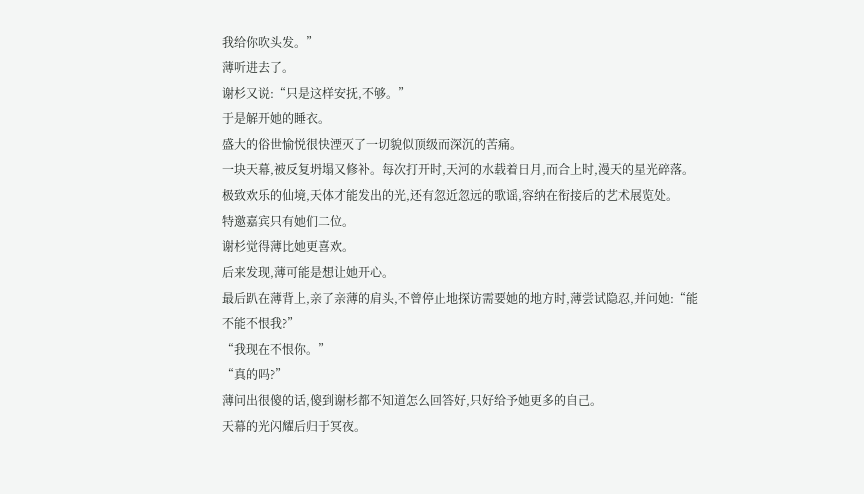我给你吹头发。”
薄听进去了。
谢杉又说:“只是这样安抚,不够。”
于是解开她的睡衣。
盛大的俗世愉悦很快湮灭了一切貌似顶级而深沉的苦痛。
一块天幕,被反复坍塌又修补。每次打开时,天河的水载着日月,而合上时,漫天的星光碎落。
极致欢乐的仙境,天体才能发出的光,还有忽近忽远的歌谣,容纳在衔接后的艺术展览处。
特邀嘉宾只有她们二位。
谢杉觉得薄比她更喜欢。
后来发现,薄可能是想让她开心。
最后趴在薄背上,亲了亲薄的肩头,不曾停止地探访需要她的地方时,薄尝试隐忍,并问她:“能不能不恨我?”
“我现在不恨你。”
“真的吗?”
薄问出很傻的话,傻到谢杉都不知道怎么回答好,只好给予她更多的自己。
天幕的光闪耀后归于冥夜。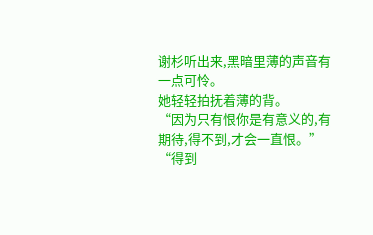谢杉听出来,黑暗里薄的声音有一点可怜。
她轻轻拍抚着薄的背。
“因为只有恨你是有意义的,有期待,得不到,才会一直恨。”
“得到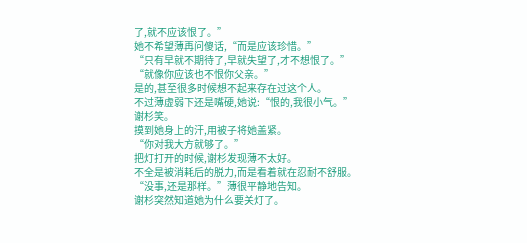了,就不应该恨了。”
她不希望薄再问傻话,“而是应该珍惜。”
“只有早就不期待了,早就失望了,才不想恨了。”
“就像你应该也不恨你父亲。”
是的,甚至很多时候想不起来存在过这个人。
不过薄虚弱下还是嘴硬,她说:“恨的,我很小气。”
谢杉笑。
摸到她身上的汗,用被子将她盖紧。
“你对我大方就够了。”
把灯打开的时候,谢杉发现薄不太好。
不全是被消耗后的脱力,而是看着就在忍耐不舒服。
“没事,还是那样。”薄很平静地告知。
谢杉突然知道她为什么要关灯了。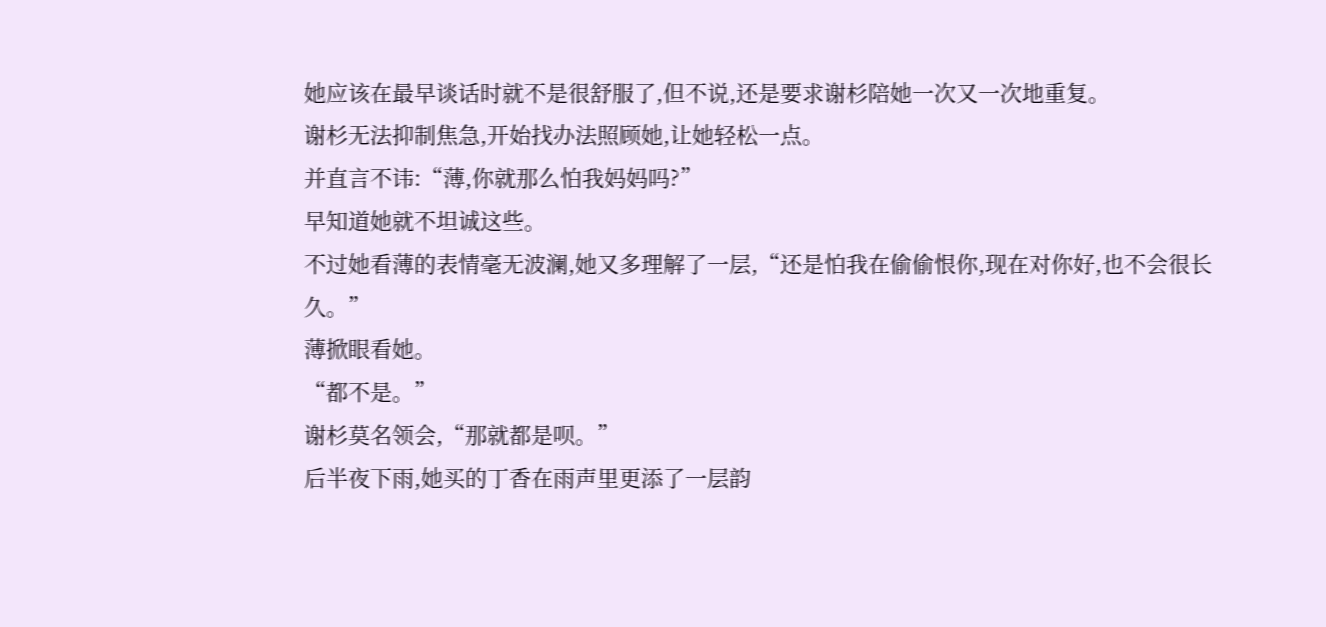她应该在最早谈话时就不是很舒服了,但不说,还是要求谢杉陪她一次又一次地重复。
谢杉无法抑制焦急,开始找办法照顾她,让她轻松一点。
并直言不讳:“薄,你就那么怕我妈妈吗?”
早知道她就不坦诚这些。
不过她看薄的表情毫无波澜,她又多理解了一层,“还是怕我在偷偷恨你,现在对你好,也不会很长久。”
薄掀眼看她。
“都不是。”
谢杉莫名领会,“那就都是呗。”
后半夜下雨,她买的丁香在雨声里更添了一层韵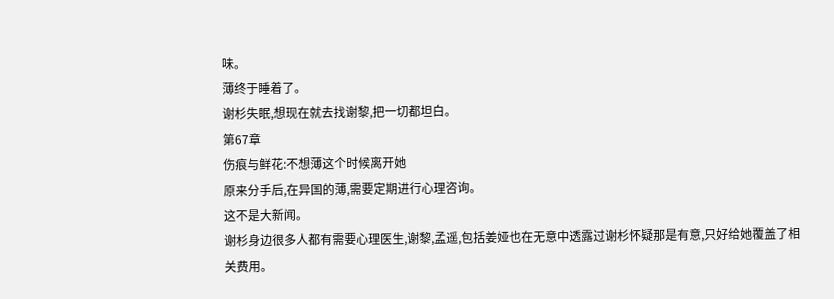味。
薄终于睡着了。
谢杉失眠,想现在就去找谢黎,把一切都坦白。
第67章
伤痕与鲜花:不想薄这个时候离开她
原来分手后,在异国的薄,需要定期进行心理咨询。
这不是大新闻。
谢杉身边很多人都有需要心理医生,谢黎,孟遥,包括姜娅也在无意中透露过谢杉怀疑那是有意,只好给她覆盖了相关费用。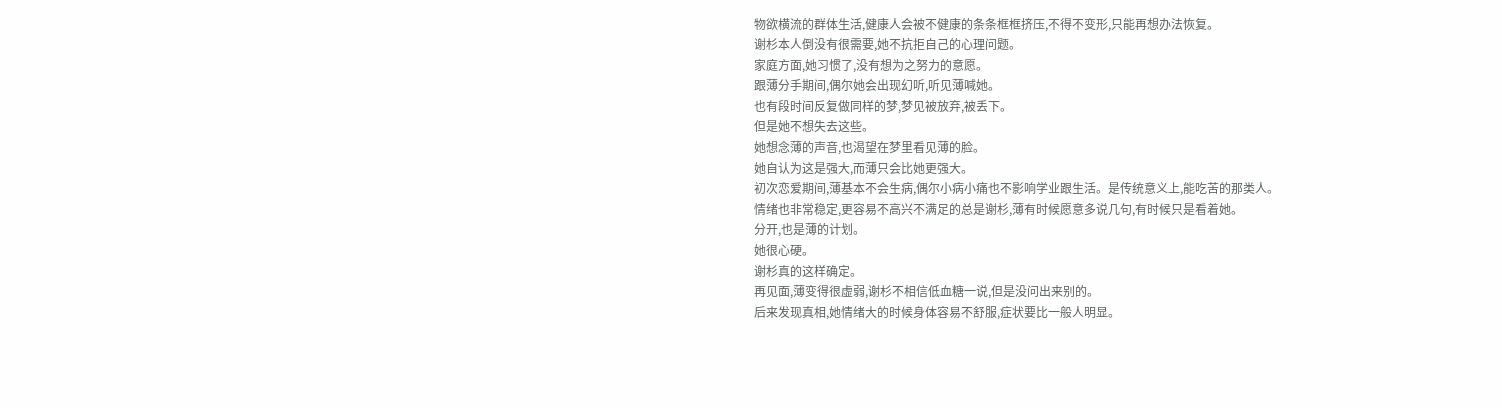物欲横流的群体生活,健康人会被不健康的条条框框挤压,不得不变形,只能再想办法恢复。
谢杉本人倒没有很需要,她不抗拒自己的心理问题。
家庭方面,她习惯了,没有想为之努力的意愿。
跟薄分手期间,偶尔她会出现幻听,听见薄喊她。
也有段时间反复做同样的梦,梦见被放弃,被丢下。
但是她不想失去这些。
她想念薄的声音,也渴望在梦里看见薄的脸。
她自认为这是强大,而薄只会比她更强大。
初次恋爱期间,薄基本不会生病,偶尔小病小痛也不影响学业跟生活。是传统意义上,能吃苦的那类人。
情绪也非常稳定,更容易不高兴不满足的总是谢杉,薄有时候愿意多说几句,有时候只是看着她。
分开,也是薄的计划。
她很心硬。
谢杉真的这样确定。
再见面,薄变得很虚弱,谢杉不相信低血糖一说,但是没问出来别的。
后来发现真相,她情绪大的时候身体容易不舒服,症状要比一般人明显。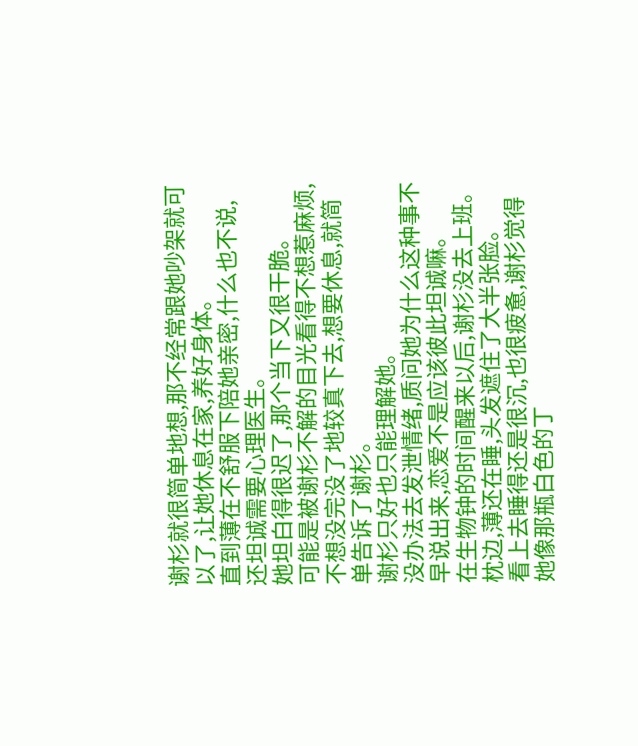谢杉就很简单地想,那不经常跟她吵架就可以了,让她休息在家,养好身体。
直到薄在不舒服下陪她亲密,什么也不说,还坦诚需要心理医生。
她坦白得很迟了,那个当下又很干脆。
可能是被谢杉不解的目光看得不想惹麻烦,不想没完没了地较真下去,想要休息,就简单告诉了谢杉。
谢杉只好也只能理解她。
没办法去发泄情绪,质问她为什么这种事不早说出来,恋爱不是应该彼此坦诚嘛。
在生物钟的时间醒来以后,谢杉没去上班。
枕边,薄还在睡,头发遮住了大半张脸。
看上去睡得还是很沉,也很疲惫,谢杉觉得她像那瓶白色的丁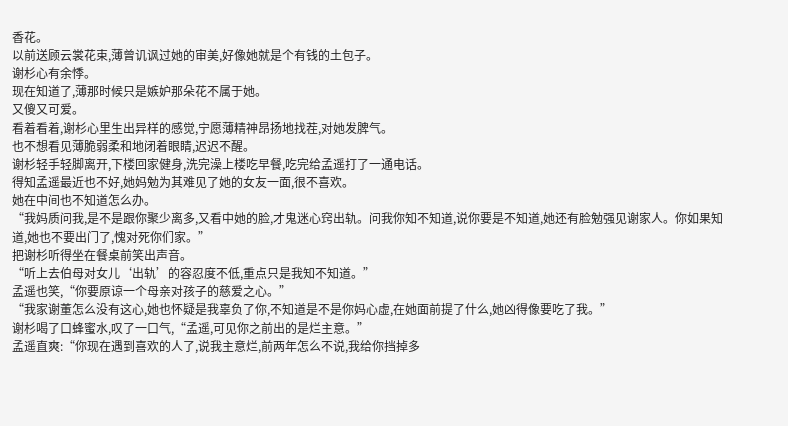香花。
以前送顾云裳花束,薄曾讥讽过她的审美,好像她就是个有钱的土包子。
谢杉心有余悸。
现在知道了,薄那时候只是嫉妒那朵花不属于她。
又傻又可爱。
看着看着,谢杉心里生出异样的感觉,宁愿薄精神昂扬地找茬,对她发脾气。
也不想看见薄脆弱柔和地闭着眼睛,迟迟不醒。
谢杉轻手轻脚离开,下楼回家健身,洗完澡上楼吃早餐,吃完给孟遥打了一通电话。
得知孟遥最近也不好,她妈勉为其难见了她的女友一面,很不喜欢。
她在中间也不知道怎么办。
“我妈质问我,是不是跟你聚少离多,又看中她的脸,才鬼迷心窍出轨。问我你知不知道,说你要是不知道,她还有脸勉强见谢家人。你如果知道,她也不要出门了,愧对死你们家。”
把谢杉听得坐在餐桌前笑出声音。
“听上去伯母对女儿‘出轨’的容忍度不低,重点只是我知不知道。”
孟遥也笑,“你要原谅一个母亲对孩子的慈爱之心。”
“我家谢董怎么没有这心,她也怀疑是我辜负了你,不知道是不是你妈心虚,在她面前提了什么,她凶得像要吃了我。”
谢杉喝了口蜂蜜水,叹了一口气,“孟遥,可见你之前出的是烂主意。”
孟遥直爽:“你现在遇到喜欢的人了,说我主意烂,前两年怎么不说,我给你挡掉多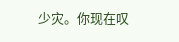少灾。你现在叹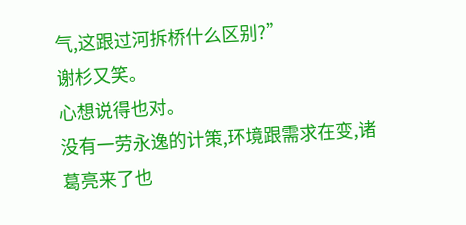气,这跟过河拆桥什么区别?”
谢杉又笑。
心想说得也对。
没有一劳永逸的计策,环境跟需求在变,诸葛亮来了也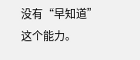没有“早知道”这个能力。